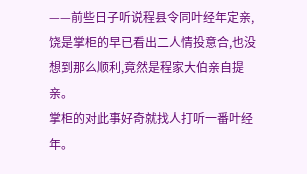——前些日子听说程县令同叶经年定亲,饶是掌柜的早已看出二人情投意合,也没想到那么顺利,竟然是程家大伯亲自提亲。
掌柜的对此事好奇就找人打听一番叶经年。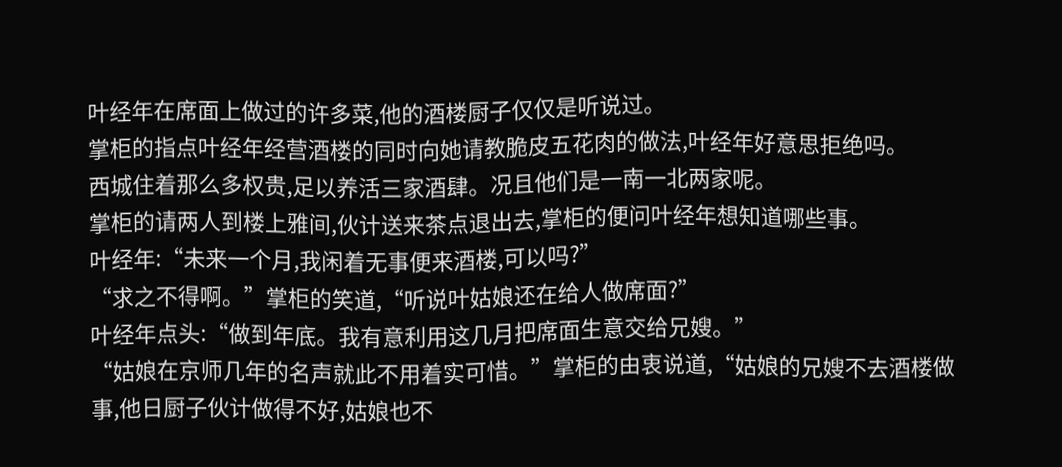叶经年在席面上做过的许多菜,他的酒楼厨子仅仅是听说过。
掌柜的指点叶经年经营酒楼的同时向她请教脆皮五花肉的做法,叶经年好意思拒绝吗。
西城住着那么多权贵,足以养活三家酒肆。况且他们是一南一北两家呢。
掌柜的请两人到楼上雅间,伙计送来茶点退出去,掌柜的便问叶经年想知道哪些事。
叶经年:“未来一个月,我闲着无事便来酒楼,可以吗?”
“求之不得啊。”掌柜的笑道,“听说叶姑娘还在给人做席面?”
叶经年点头:“做到年底。我有意利用这几月把席面生意交给兄嫂。”
“姑娘在京师几年的名声就此不用着实可惜。”掌柜的由衷说道,“姑娘的兄嫂不去酒楼做事,他日厨子伙计做得不好,姑娘也不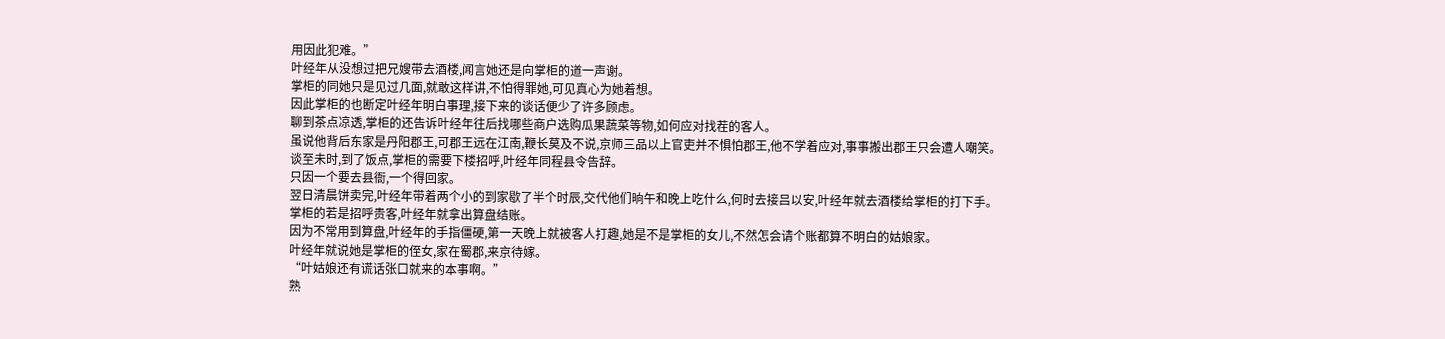用因此犯难。”
叶经年从没想过把兄嫂带去酒楼,闻言她还是向掌柜的道一声谢。
掌柜的同她只是见过几面,就敢这样讲,不怕得罪她,可见真心为她着想。
因此掌柜的也断定叶经年明白事理,接下来的谈话便少了许多顾虑。
聊到茶点凉透,掌柜的还告诉叶经年往后找哪些商户选购瓜果蔬菜等物,如何应对找茬的客人。
虽说他背后东家是丹阳郡王,可郡王远在江南,鞭长莫及不说,京师三品以上官吏并不惧怕郡王,他不学着应对,事事搬出郡王只会遭人嘲笑。
谈至未时,到了饭点,掌柜的需要下楼招呼,叶经年同程县令告辞。
只因一个要去县衙,一个得回家。
翌日清晨饼卖完,叶经年带着两个小的到家歇了半个时辰,交代他们晌午和晚上吃什么,何时去接吕以安,叶经年就去酒楼给掌柜的打下手。
掌柜的若是招呼贵客,叶经年就拿出算盘结账。
因为不常用到算盘,叶经年的手指僵硬,第一天晚上就被客人打趣,她是不是掌柜的女儿,不然怎会请个账都算不明白的姑娘家。
叶经年就说她是掌柜的侄女,家在蜀郡,来京待嫁。
“叶姑娘还有谎话张口就来的本事啊。”
熟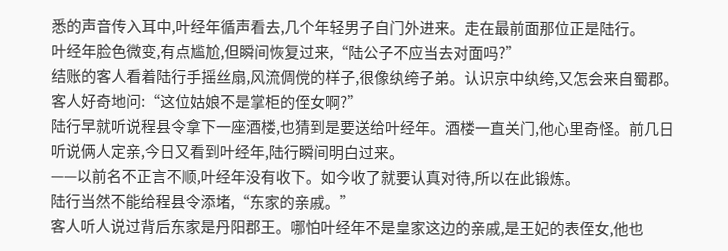悉的声音传入耳中,叶经年循声看去,几个年轻男子自门外进来。走在最前面那位正是陆行。
叶经年脸色微变,有点尴尬,但瞬间恢复过来,“陆公子不应当去对面吗?”
结账的客人看着陆行手摇丝扇,风流倜傥的样子,很像纨绔子弟。认识京中纨绔,又怎会来自蜀郡。
客人好奇地问:“这位姑娘不是掌柜的侄女啊?”
陆行早就听说程县令拿下一座酒楼,也猜到是要送给叶经年。酒楼一直关门,他心里奇怪。前几日听说俩人定亲,今日又看到叶经年,陆行瞬间明白过来。
——以前名不正言不顺,叶经年没有收下。如今收了就要认真对待,所以在此锻炼。
陆行当然不能给程县令添堵,“东家的亲戚。”
客人听人说过背后东家是丹阳郡王。哪怕叶经年不是皇家这边的亲戚,是王妃的表侄女,他也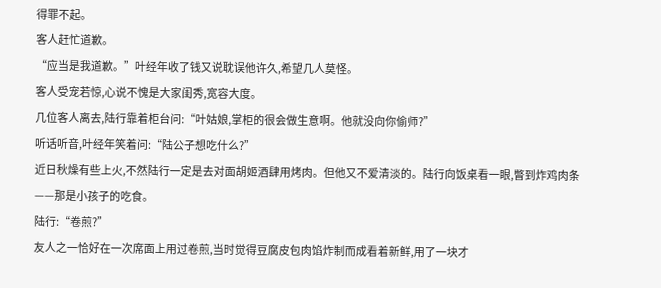得罪不起。
客人赶忙道歉。
“应当是我道歉。”叶经年收了钱又说耽误他许久,希望几人莫怪。
客人受宠若惊,心说不愧是大家闺秀,宽容大度。
几位客人离去,陆行靠着柜台问:“叶姑娘,掌柜的很会做生意啊。他就没向你偷师?”
听话听音,叶经年笑着问:“陆公子想吃什么?”
近日秋燥有些上火,不然陆行一定是去对面胡姬酒肆用烤肉。但他又不爱清淡的。陆行向饭桌看一眼,瞥到炸鸡肉条——那是小孩子的吃食。
陆行:“卷煎?”
友人之一恰好在一次席面上用过卷煎,当时觉得豆腐皮包肉馅炸制而成看着新鲜,用了一块才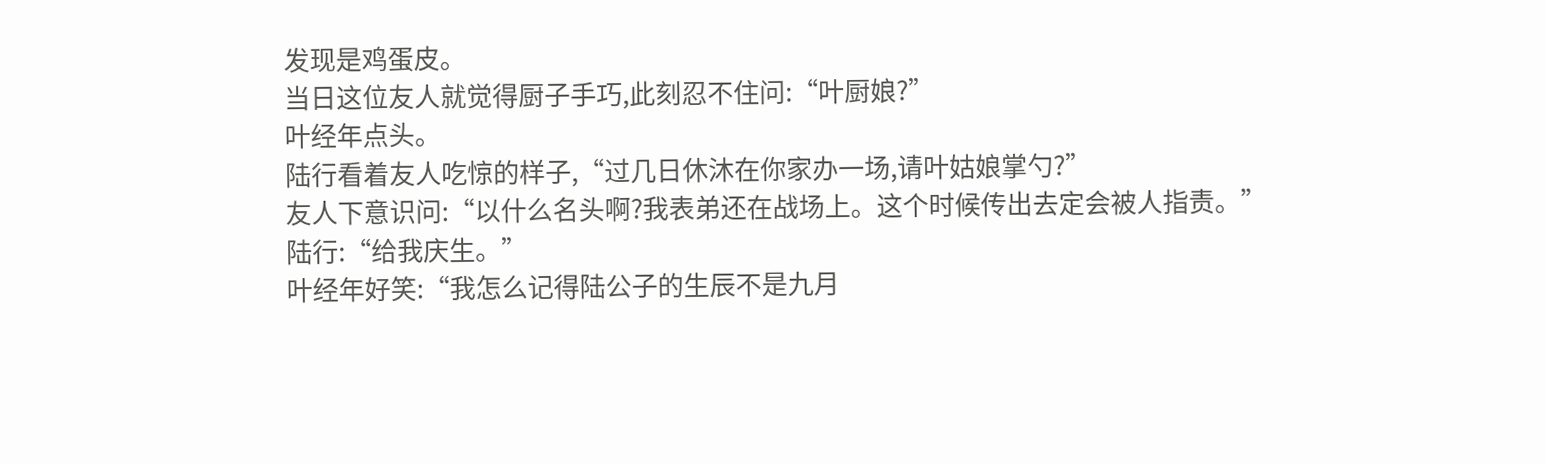发现是鸡蛋皮。
当日这位友人就觉得厨子手巧,此刻忍不住问:“叶厨娘?”
叶经年点头。
陆行看着友人吃惊的样子,“过几日休沐在你家办一场,请叶姑娘掌勺?”
友人下意识问:“以什么名头啊?我表弟还在战场上。这个时候传出去定会被人指责。”
陆行:“给我庆生。”
叶经年好笑:“我怎么记得陆公子的生辰不是九月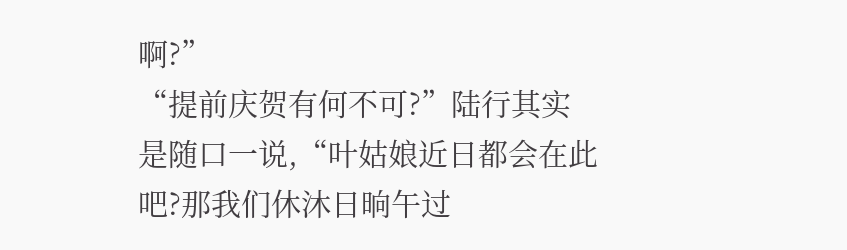啊?”
“提前庆贺有何不可?”陆行其实是随口一说,“叶姑娘近日都会在此吧?那我们休沐日晌午过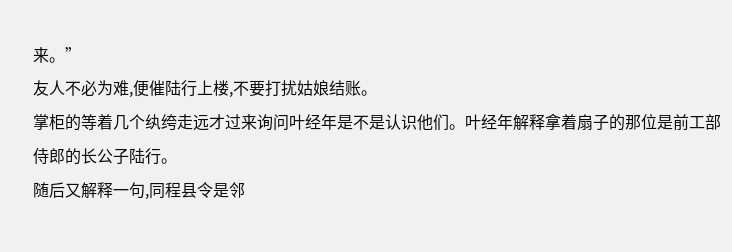来。”
友人不必为难,便催陆行上楼,不要打扰姑娘结账。
掌柜的等着几个纨绔走远才过来询问叶经年是不是认识他们。叶经年解释拿着扇子的那位是前工部侍郎的长公子陆行。
随后又解释一句,同程县令是邻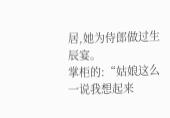居,她为侍郎做过生辰宴。
掌柜的:“姑娘这么一说我想起来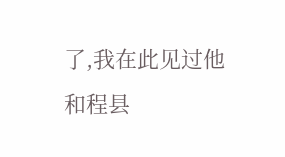了,我在此见过他和程县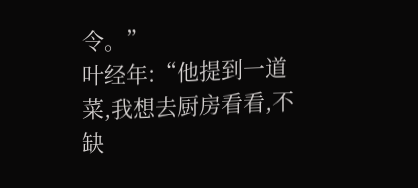令。”
叶经年:“他提到一道菜,我想去厨房看看,不缺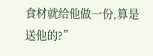食材就给他做一份,算是送他的?”